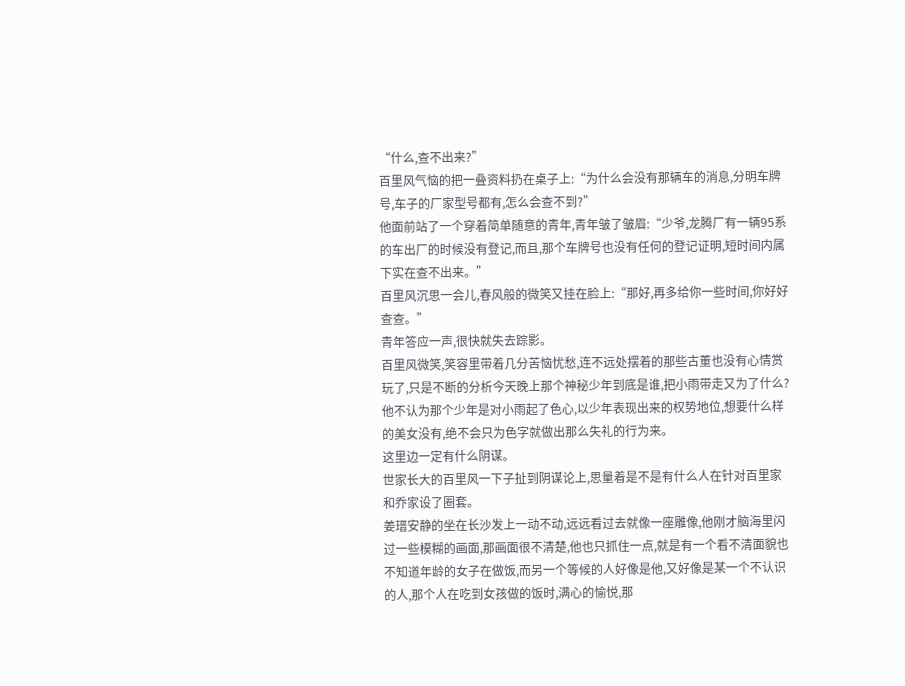“什么,查不出来?”
百里风气恼的把一叠资料扔在桌子上:“为什么会没有那辆车的消息,分明车牌号,车子的厂家型号都有,怎么会查不到?”
他面前站了一个穿着简单随意的青年,青年皱了皱眉:“少爷,龙腾厂有一辆95系的车出厂的时候没有登记,而且,那个车牌号也没有任何的登记证明,短时间内属下实在查不出来。”
百里风沉思一会儿,春风般的微笑又挂在脸上:“那好,再多给你一些时间,你好好查查。”
青年答应一声,很快就失去踪影。
百里风微笑,笑容里带着几分苦恼忧愁,连不远处摆着的那些古董也没有心情赏玩了,只是不断的分析今天晚上那个神秘少年到底是谁,把小雨带走又为了什么?
他不认为那个少年是对小雨起了色心,以少年表现出来的权势地位,想要什么样的美女没有,绝不会只为色字就做出那么失礼的行为来。
这里边一定有什么阴谋。
世家长大的百里风一下子扯到阴谋论上,思量着是不是有什么人在针对百里家和乔家设了圈套。
姜瑨安静的坐在长沙发上一动不动,远远看过去就像一座雕像,他刚才脑海里闪过一些模糊的画面,那画面很不清楚,他也只抓住一点,就是有一个看不清面貌也不知道年龄的女子在做饭,而另一个等候的人好像是他,又好像是某一个不认识的人,那个人在吃到女孩做的饭时,满心的愉悦,那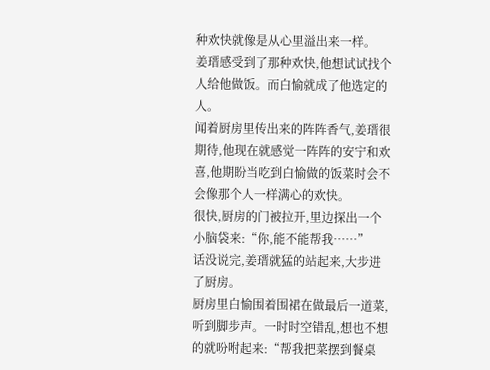种欢快就像是从心里溢出来一样。
姜瑨感受到了那种欢快,他想试试找个人给他做饭。而白愉就成了他选定的人。
闻着厨房里传出来的阵阵香气,姜瑨很期待,他现在就感觉一阵阵的安宁和欢喜,他期盼当吃到白愉做的饭菜时会不会像那个人一样满心的欢快。
很快,厨房的门被拉开,里边探出一个小脑袋来:“你,能不能帮我……”
话没说完,姜瑨就猛的站起来,大步进了厨房。
厨房里白愉围着围裙在做最后一道菜,听到脚步声。一时时空错乱,想也不想的就吩咐起来:“帮我把菜摆到餐桌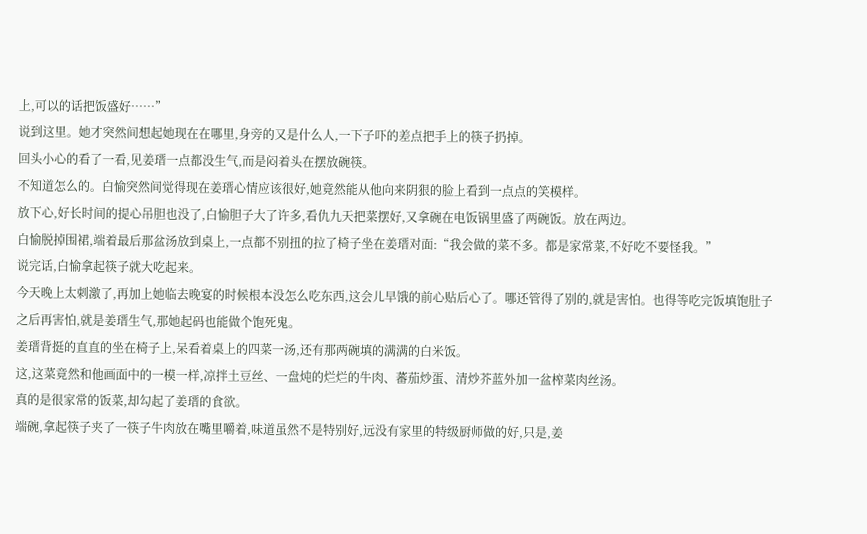上,可以的话把饭盛好……”
说到这里。她才突然间想起她现在在哪里,身旁的又是什么人,一下子吓的差点把手上的筷子扔掉。
回头小心的看了一看,见姜瑨一点都没生气,而是闷着头在摆放碗筷。
不知道怎么的。白愉突然间觉得现在姜瑨心情应该很好,她竟然能从他向来阴狠的脸上看到一点点的笑模样。
放下心,好长时间的提心吊胆也没了,白愉胆子大了许多,看仇九天把菜摆好,又拿碗在电饭锅里盛了两碗饭。放在两边。
白愉脱掉围裙,端着最后那盆汤放到桌上,一点都不别扭的拉了椅子坐在姜瑨对面:“我会做的菜不多。都是家常菜,不好吃不要怪我。”
说完话,白愉拿起筷子就大吃起来。
今天晚上太刺激了,再加上她临去晚宴的时候根本没怎么吃东西,这会儿早饿的前心贴后心了。哪还管得了别的,就是害怕。也得等吃完饭填饱肚子之后再害怕,就是姜瑨生气,那她起码也能做个饱死鬼。
姜瑨背挺的直直的坐在椅子上,呆看着桌上的四菜一汤,还有那两碗填的满满的白米饭。
这,这菜竟然和他画面中的一模一样,凉拌土豆丝、一盘炖的烂烂的牛肉、蕃茄炒蛋、清炒芥蓝外加一盆榨菜肉丝汤。
真的是很家常的饭菜,却勾起了姜瑨的食欲。
端碗,拿起筷子夹了一筷子牛肉放在嘴里嚼着,味道虽然不是特别好,远没有家里的特级厨师做的好,只是,姜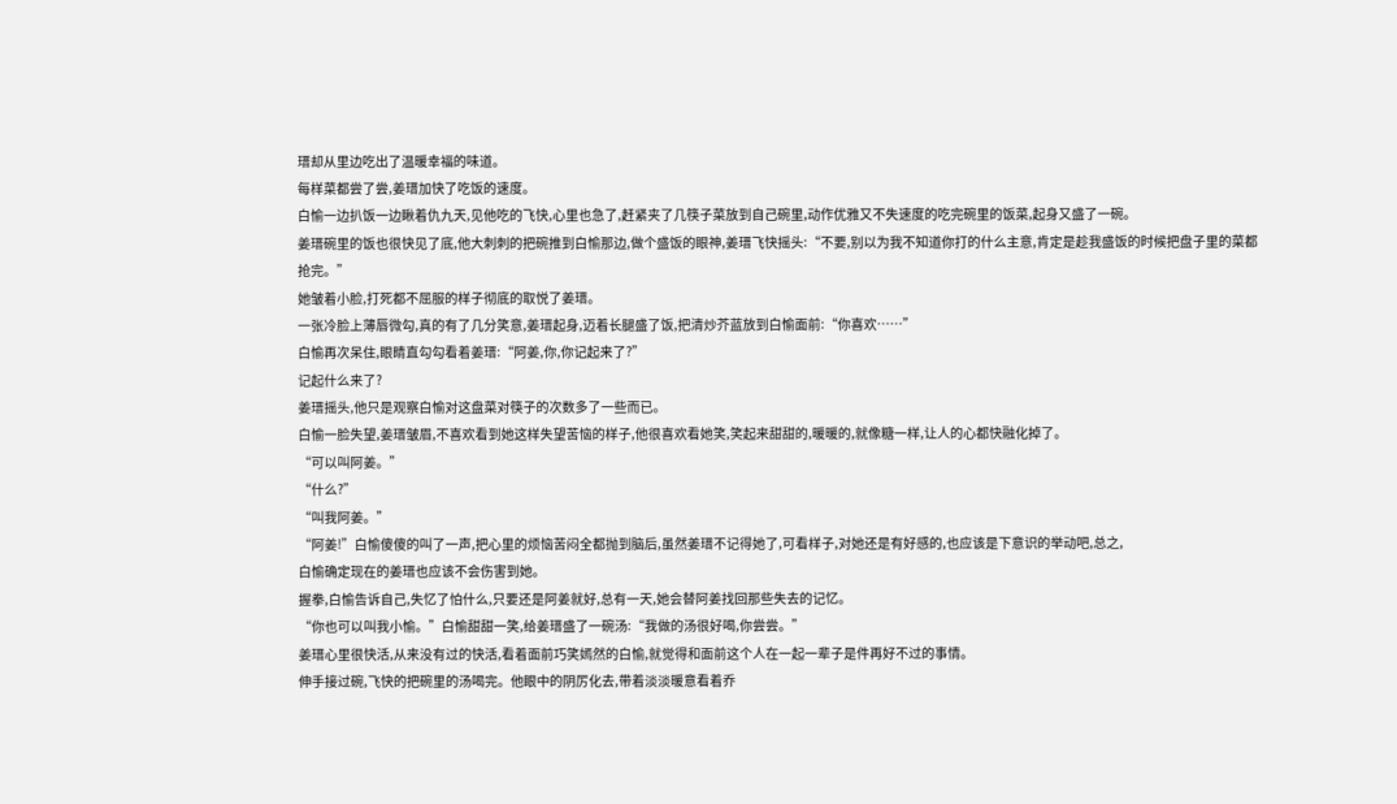瑨却从里边吃出了温暖幸福的味道。
每样菜都尝了尝,姜瑨加快了吃饭的速度。
白愉一边扒饭一边瞅着仇九天,见他吃的飞快,心里也急了,赶紧夹了几筷子菜放到自己碗里,动作优雅又不失速度的吃完碗里的饭菜,起身又盛了一碗。
姜瑨碗里的饭也很快见了底,他大刺刺的把碗推到白愉那边,做个盛饭的眼神,姜瑨飞快摇头:“不要,别以为我不知道你打的什么主意,肯定是趁我盛饭的时候把盘子里的菜都抢完。”
她皱着小脸,打死都不屈服的样子彻底的取悦了姜瑨。
一张冷脸上薄唇微勾,真的有了几分笑意,姜瑨起身,迈着长腿盛了饭,把清炒芥蓝放到白愉面前:“你喜欢……”
白愉再次呆住,眼睛直勾勾看着姜瑨:“阿姜,你,你记起来了?”
记起什么来了?
姜瑨摇头,他只是观察白愉对这盘菜对筷子的次数多了一些而已。
白愉一脸失望,姜瑨皱眉,不喜欢看到她这样失望苦恼的样子,他很喜欢看她笑,笑起来甜甜的,暖暖的,就像糖一样,让人的心都快融化掉了。
“可以叫阿姜。”
“什么?”
“叫我阿姜。”
“阿姜!”白愉傻傻的叫了一声,把心里的烦恼苦闷全都抛到脑后,虽然姜瑨不记得她了,可看样子,对她还是有好感的,也应该是下意识的举动吧,总之,
白愉确定现在的姜瑨也应该不会伤害到她。
握拳,白愉告诉自己,失忆了怕什么,只要还是阿姜就好,总有一天,她会替阿姜找回那些失去的记忆。
“你也可以叫我小愉。”白愉甜甜一笑,给姜瑨盛了一碗汤:“我做的汤很好喝,你尝尝。”
姜瑨心里很快活,从来没有过的快活,看着面前巧笑嫣然的白愉,就觉得和面前这个人在一起一辈子是件再好不过的事情。
伸手接过碗,飞快的把碗里的汤喝完。他眼中的阴厉化去,带着淡淡暖意看着乔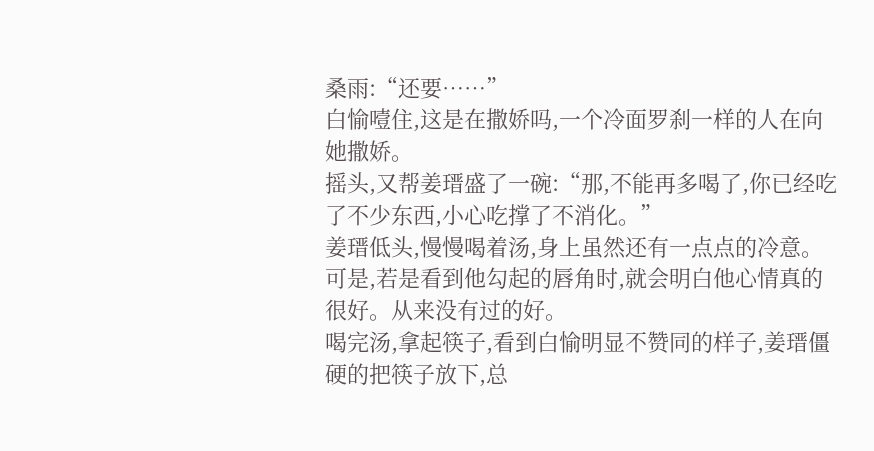桑雨:“还要……”
白愉噎住,这是在撒娇吗,一个冷面罗刹一样的人在向她撒娇。
摇头,又帮姜瑨盛了一碗:“那,不能再多喝了,你已经吃了不少东西,小心吃撑了不消化。”
姜瑨低头,慢慢喝着汤,身上虽然还有一点点的冷意。可是,若是看到他勾起的唇角时,就会明白他心情真的很好。从来没有过的好。
喝完汤,拿起筷子,看到白愉明显不赞同的样子,姜瑨僵硬的把筷子放下,总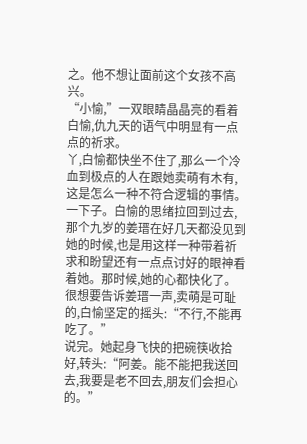之。他不想让面前这个女孩不高兴。
“小愉,”一双眼睛晶晶亮的看着白愉,仇九天的语气中明显有一点点的祈求。
丫,白愉都快坐不住了,那么一个冷血到极点的人在跟她卖萌有木有,这是怎么一种不符合逻辑的事情。
一下子。白愉的思绪拉回到过去,那个九岁的姜瑨在好几天都没见到她的时候,也是用这样一种带着祈求和盼望还有一点点讨好的眼神看着她。那时候,她的心都快化了。
很想要告诉姜瑨一声,卖萌是可耻的,白愉坚定的摇头:“不行,不能再吃了。”
说完。她起身飞快的把碗筷收拾好,转头:“阿姜。能不能把我送回去,我要是老不回去,朋友们会担心的。”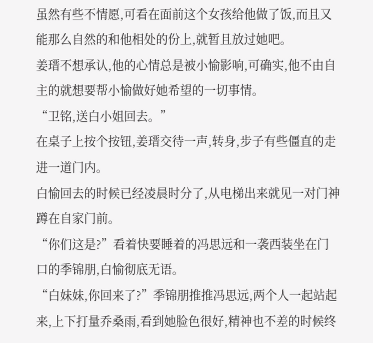虽然有些不情愿,可看在面前这个女孩给他做了饭,而且又能那么自然的和他相处的份上,就暂且放过她吧。
姜瑨不想承认,他的心情总是被小愉影响,可确实,他不由自主的就想要帮小愉做好她希望的一切事情。
“卫铭,送白小姐回去。”
在桌子上按个按钮,姜瑨交待一声,转身,步子有些僵直的走进一道门内。
白愉回去的时候已经凌晨时分了,从电梯出来就见一对门神蹲在自家门前。
“你们这是?”看着快要睡着的冯思远和一袭西装坐在门口的季锦朋,白愉彻底无语。
“白妹妹,你回来了?”季锦朋推推冯思远,两个人一起站起来,上下打量乔桑雨,看到她脸色很好,精神也不差的时候终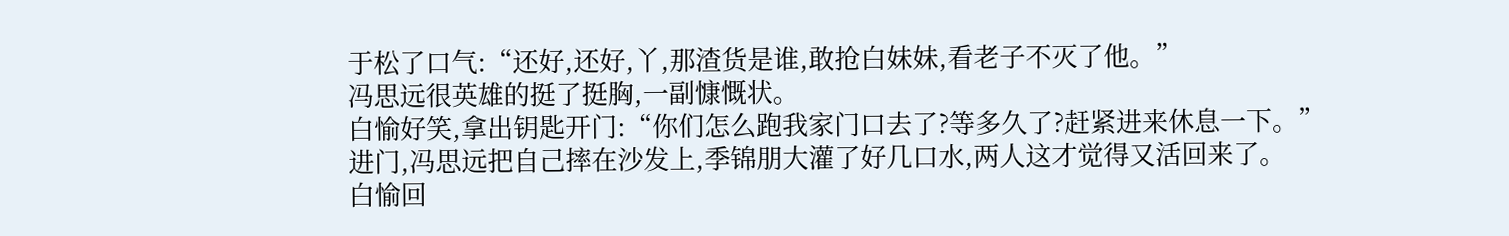于松了口气:“还好,还好,丫,那渣货是谁,敢抢白妹妹,看老子不灭了他。”
冯思远很英雄的挺了挺胸,一副慷慨状。
白愉好笑,拿出钥匙开门:“你们怎么跑我家门口去了?等多久了?赶紧进来休息一下。”
进门,冯思远把自己摔在沙发上,季锦朋大灌了好几口水,两人这才觉得又活回来了。
白愉回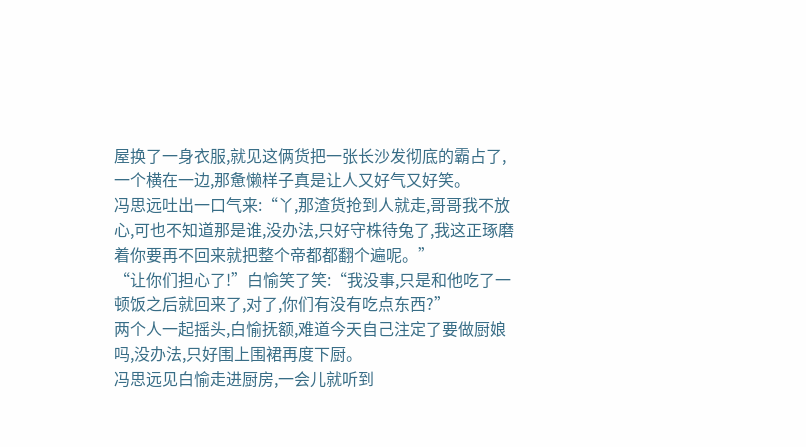屋换了一身衣服,就见这俩货把一张长沙发彻底的霸占了,一个横在一边,那惫懒样子真是让人又好气又好笑。
冯思远吐出一口气来:“丫,那渣货抢到人就走,哥哥我不放心,可也不知道那是谁,没办法,只好守株待兔了,我这正琢磨着你要再不回来就把整个帝都都翻个遍呢。”
“让你们担心了!”白愉笑了笑:“我没事,只是和他吃了一顿饭之后就回来了,对了,你们有没有吃点东西?”
两个人一起摇头,白愉抚额,难道今天自己注定了要做厨娘吗,没办法,只好围上围裙再度下厨。
冯思远见白愉走进厨房,一会儿就听到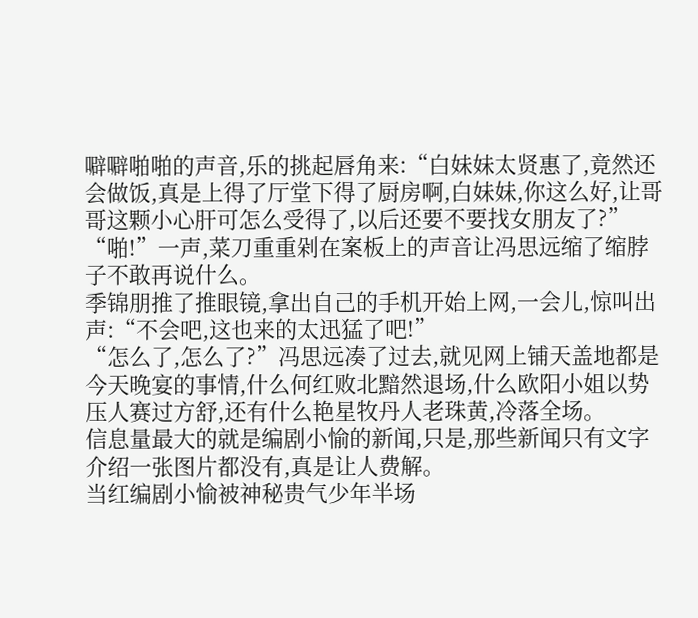噼噼啪啪的声音,乐的挑起唇角来:“白妹妹太贤惠了,竟然还会做饭,真是上得了厅堂下得了厨房啊,白妹妹,你这么好,让哥哥这颗小心肝可怎么受得了,以后还要不要找女朋友了?”
“啪!”一声,菜刀重重剁在案板上的声音让冯思远缩了缩脖子不敢再说什么。
季锦朋推了推眼镜,拿出自己的手机开始上网,一会儿,惊叫出声:“不会吧,这也来的太迅猛了吧!”
“怎么了,怎么了?”冯思远凑了过去,就见网上铺天盖地都是今天晚宴的事情,什么何红败北黯然退场,什么欧阳小姐以势压人赛过方舒,还有什么艳星牧丹人老珠黄,冷落全场。
信息量最大的就是编剧小愉的新闻,只是,那些新闻只有文字介绍一张图片都没有,真是让人费解。
当红编剧小愉被神秘贵气少年半场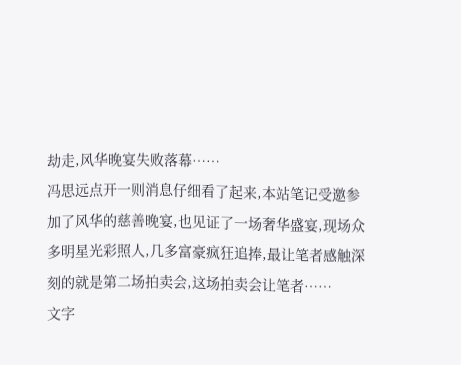劫走,风华晚宴失败落幕……
冯思远点开一则消息仔细看了起来,本站笔记受邀参加了风华的慈善晚宴,也见证了一场奢华盛宴,现场众多明星光彩照人,几多富豪疯狂追捧,最让笔者感触深刻的就是第二场拍卖会,这场拍卖会让笔者……
文字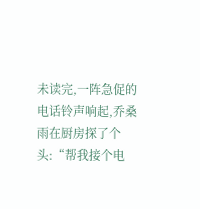未读完,一阵急促的电话铃声响起,乔桑雨在厨房探了个头:“帮我接个电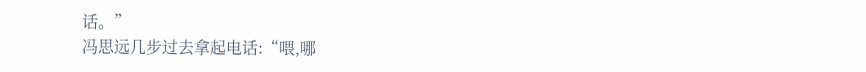话。”
冯思远几步过去拿起电话:“喂,哪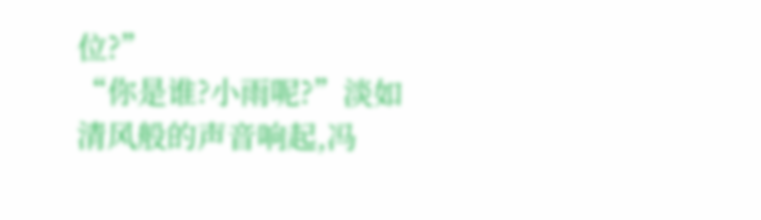位?”
“你是谁?小雨呢?”淡如清风般的声音响起,冯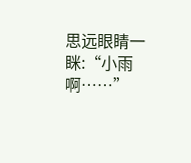思远眼睛一眯:“小雨啊……”